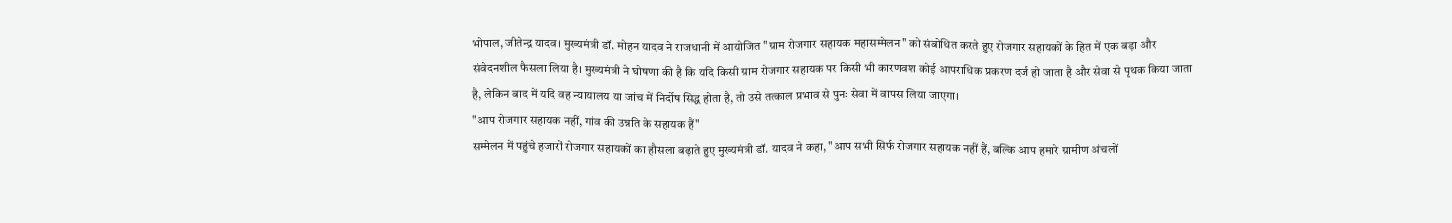भोपाल, जीतेन्द्र यादव। मुख्यमंत्री डॉ. मोहन यादव ने राजधानी में आयोजित "ग्राम रोजगार सहायक महासम्मेलन" को संबोधित करते हुए रोजगार सहायकों के हित में एक बड़ा और संवेदनशील फैसला लिया है। मुख्यमंत्री ने घोषणा की है कि यदि किसी ग्राम रोजगार सहायक पर किसी भी कारणवश कोई आपराधिक प्रकरण दर्ज हो जाता है और सेवा से पृथक किया जाता है, लेकिन बाद में यदि वह न्यायालय या जांच में निर्दोष सिद्ध होता है, तो उसे तत्काल प्रभाव से पुनः सेवा में वापस लिया जाएगा।
"आप रोजगार सहायक नहीं, गांव की उन्नति के सहायक हैं"
सम्मेलन में पहुंचे हजारों रोजगार सहायकों का हौसला बढ़ाते हुए मुख्यमंत्री डॉ. यादव ने कहा, "आप सभी सिर्फ रोजगार सहायक नहीं हैं, बल्कि आप हमारे ग्रामीण अंचलों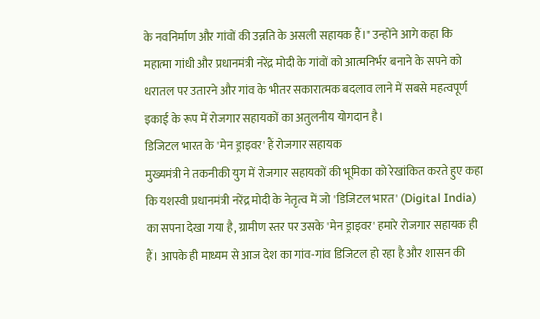के नवनिर्माण और गांवों की उन्नति के असली सहायक हैं।" उन्होंने आगे कहा कि महात्मा गांधी और प्रधानमंत्री नरेंद्र मोदी के गांवों को आत्मनिर्भर बनाने के सपने को धरातल पर उतारने और गांव के भीतर सकारात्मक बदलाव लाने में सबसे महत्वपूर्ण इकाई के रूप में रोजगार सहायकों का अतुलनीय योगदान है।
डिजिटल भारत के 'मेन ड्राइवर' हैं रोजगार सहायक
मुख्यमंत्री ने तकनीकी युग में रोजगार सहायकों की भूमिका को रेखांकित करते हुए कहा कि यशस्वी प्रधानमंत्री नरेंद्र मोदी के नेतृत्व में जो 'डिजिटल भारत' (Digital India) का सपना देखा गया है, ग्रामीण स्तर पर उसके 'मेन ड्राइवर' हमारे रोजगार सहायक ही हैं। आपके ही माध्यम से आज देश का गांव-गांव डिजिटल हो रहा है और शासन की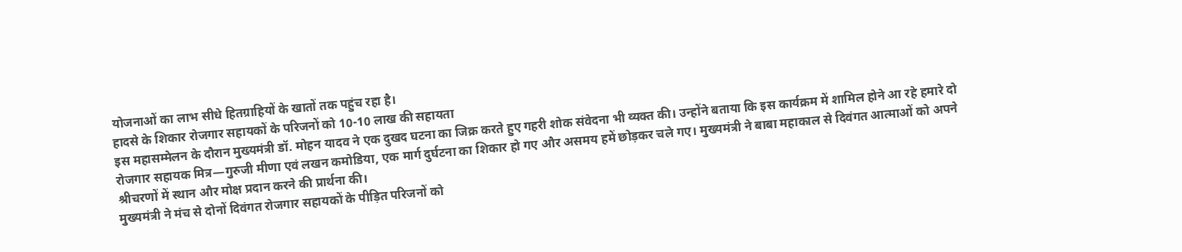योजनाओं का लाभ सीधे हितग्राहियों के खातों तक पहुंच रहा है।
हादसे के शिकार रोजगार सहायकों के परिजनों को 10-10 लाख की सहायता
इस महासम्मेलन के दौरान मुख्यमंत्री डॉ. मोहन यादव ने एक दुखद घटना का जिक्र करते हुए गहरी शोक संवेदना भी व्यक्त की। उन्होंने बताया कि इस कार्यक्रम में शामिल होने आ रहे हमारे दो रोजगार सहायक मित्र—गुरुजी मीणा एवं लखन कमोडिया, एक मार्ग दुर्घटना का शिकार हो गए और असमय हमें छोड़कर चले गए। मुख्यमंत्री ने बाबा महाकाल से दिवंगत आत्माओं को अपने श्रीचरणों में स्थान और मोक्ष प्रदान करने की प्रार्थना की।
मुख्यमंत्री ने मंच से दोनों दिवंगत रोजगार सहायकों के पीड़ित परिजनों को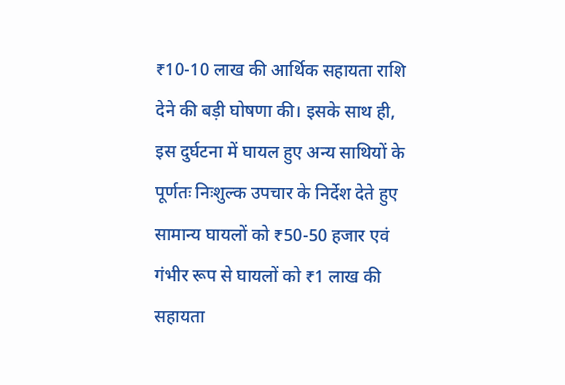₹10-10 लाख की आर्थिक सहायता राशि देने की बड़ी घोषणा की। इसके साथ ही, इस दुर्घटना में घायल हुए अन्य साथियों के पूर्णतः निःशुल्क उपचार के निर्देश देते हुए सामान्य घायलों को ₹50-50 हजार एवं गंभीर रूप से घायलों को ₹1 लाख की सहायता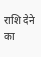राशि देने का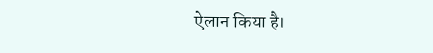ऐलान किया है।